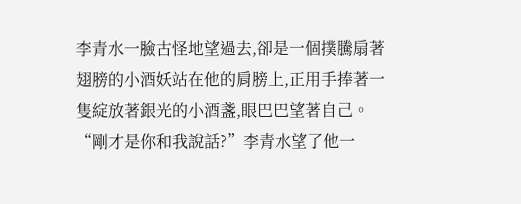李青水一臉古怪地望過去,卻是一個撲騰扇著翅膀的小酒妖站在他的肩膀上,正用手捧著一隻綻放著銀光的小酒盞,眼巴巴望著自己。
“剛才是你和我說話?”李青水望了他一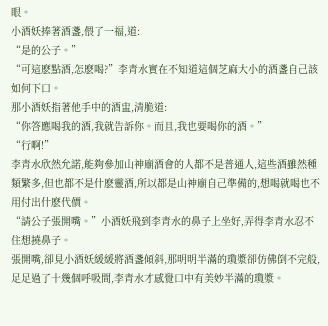眼。
小酒妖捧著酒盞,偎了一福,道:
“是的公子。”
“可這麽點酒,怎麽喝?”李青水實在不知道這個芝麻大小的酒盞自己該如何下口。
那小酒妖指著他手中的酒盅,清脆道:
“你答應喝我的酒,我就告訴你。而且,我也要喝你的酒。”
“行啊!”
李青水欣然允諾,能夠參加山神廟酒會的人都不是普通人,這些酒雖然種類繁多,但也都不是什麽靈酒,所以都是山神廟自己準備的,想喝就喝也不用付出什麽代價。
“請公子張開嘴。”小酒妖飛到李青水的鼻子上坐好,弄得李青水忍不住想撓鼻子。
張開嘴,卻見小酒妖緩緩將酒盞傾斜,那明明半滿的瓊漿卻仿佛倒不完般,足足過了十幾個呼吸間,李青水才感覺口中有美妙半滿的瓊漿。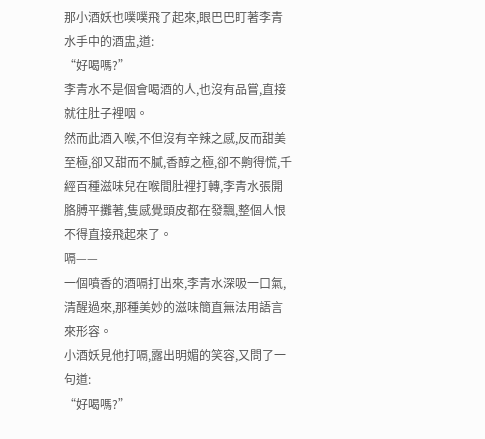那小酒妖也噗噗飛了起來,眼巴巴盯著李青水手中的酒盅,道:
“好喝嗎?”
李青水不是個會喝酒的人,也沒有品嘗,直接就往肚子裡咽。
然而此酒入喉,不但沒有辛辣之感,反而甜美至極,卻又甜而不膩,香醇之極,卻不齁得慌,千經百種滋味兒在喉間肚裡打轉,李青水張開胳膊平攤著,隻感覺頭皮都在發飄,整個人恨不得直接飛起來了。
嗝——
一個噴香的酒嗝打出來,李青水深吸一口氣,清醒過來,那種美妙的滋味簡直無法用語言來形容。
小酒妖見他打嗝,露出明媚的笑容,又問了一句道:
“好喝嗎?”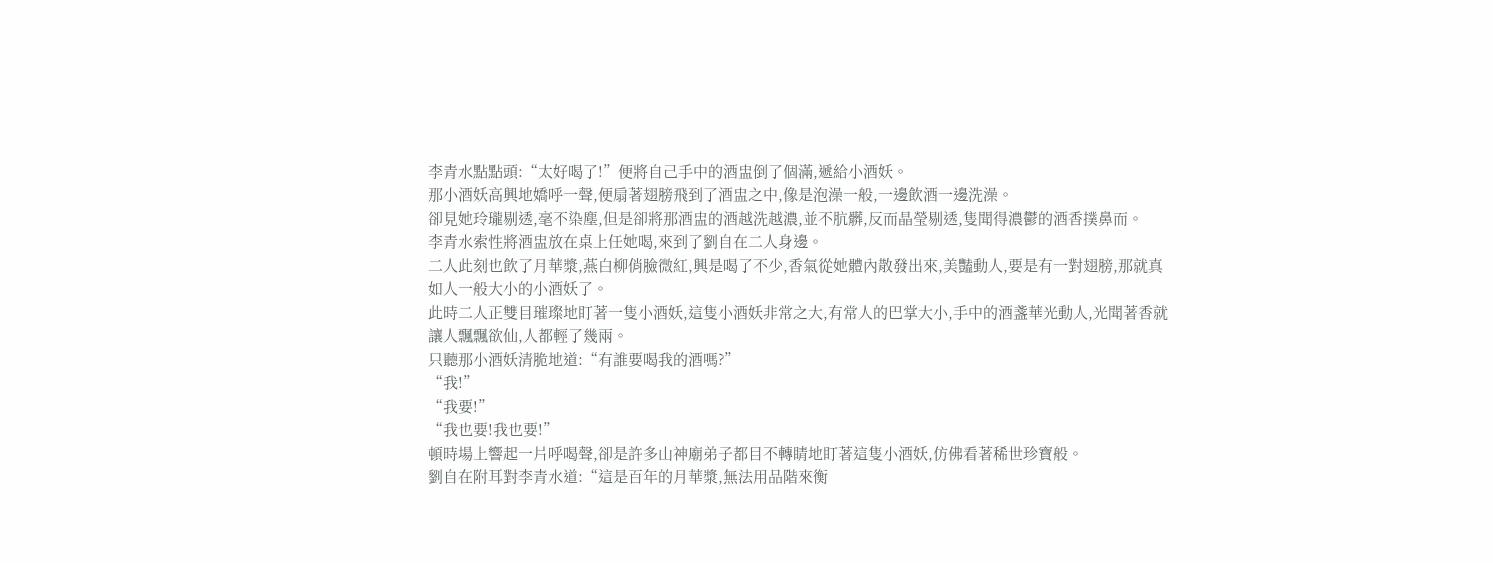李青水點點頭:“太好喝了!”便將自己手中的酒盅倒了個滿,遞給小酒妖。
那小酒妖高興地嬌呼一聲,便扇著翅膀飛到了酒盅之中,像是泡澡一般,一邊飲酒一邊洗澡。
卻見她玲瓏剔透,毫不染塵,但是卻將那酒盅的酒越洗越濃,並不肮髒,反而晶瑩剔透,隻聞得濃鬱的酒香撲鼻而。
李青水索性將酒盅放在桌上任她喝,來到了劉自在二人身邊。
二人此刻也飲了月華漿,燕白柳俏臉微紅,興是喝了不少,香氣從她體內散發出來,美豔動人,要是有一對翅膀,那就真如人一般大小的小酒妖了。
此時二人正雙目璀璨地盯著一隻小酒妖,這隻小酒妖非常之大,有常人的巴掌大小,手中的酒盞華光動人,光聞著香就讓人飄飄欲仙,人都輕了幾兩。
只聽那小酒妖清脆地道:“有誰要喝我的酒嗎?”
“我!”
“我要!”
“我也要!我也要!”
頓時場上響起一片呼喝聲,卻是許多山神廟弟子都目不轉睛地盯著這隻小酒妖,仿佛看著稀世珍寶般。
劉自在附耳對李青水道:“這是百年的月華漿,無法用品階來衡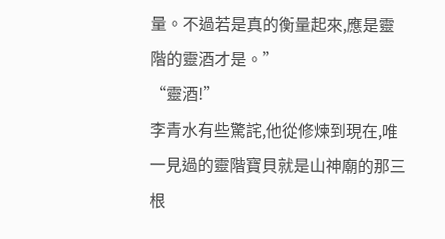量。不過若是真的衡量起來,應是靈階的靈酒才是。”
“靈酒!”
李青水有些驚詫,他從修煉到現在,唯一見過的靈階寶貝就是山神廟的那三根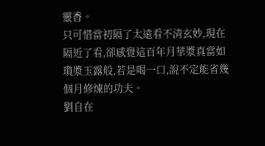靈香。
只可惜當初隔了太遠看不清玄妙,現在隔近了看,卻感覺這百年月華漿真當如瓊漿玉露般,若是喝一口,說不定能省幾個月修煉的功夫。
劉自在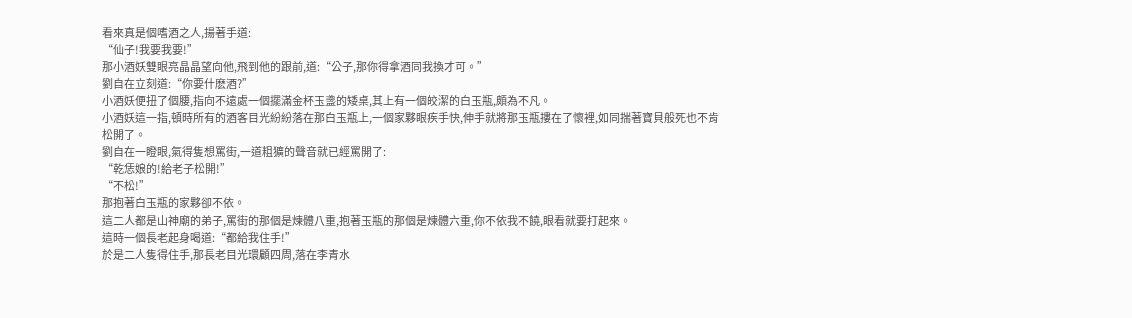看來真是個嗜酒之人,揚著手道:
“仙子!我要我要!”
那小酒妖雙眼亮晶晶望向他,飛到他的跟前,道:“公子,那你得拿酒同我換才可。”
劉自在立刻道:“你要什麽酒?”
小酒妖便扭了個腰,指向不遠處一個擺滿金杯玉盞的矮桌,其上有一個皎潔的白玉瓶,頗為不凡。
小酒妖這一指,頓時所有的酒客目光紛紛落在那白玉瓶上,一個家夥眼疾手快,伸手就將那玉瓶摟在了懷裡,如同揣著寶貝般死也不肯松開了。
劉自在一瞪眼,氣得隻想罵街,一道粗獷的聲音就已經罵開了:
“乾恁娘的!給老子松開!”
“不松!”
那抱著白玉瓶的家夥卻不依。
這二人都是山神廟的弟子,罵街的那個是煉體八重,抱著玉瓶的那個是煉體六重,你不依我不饒,眼看就要打起來。
這時一個長老起身喝道:“都給我住手!”
於是二人隻得住手,那長老目光環顧四周,落在李青水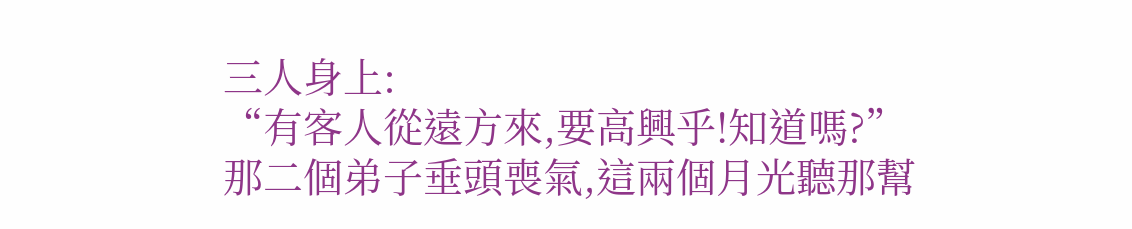三人身上:
“有客人從遠方來,要高興乎!知道嗎?”
那二個弟子垂頭喪氣,這兩個月光聽那幫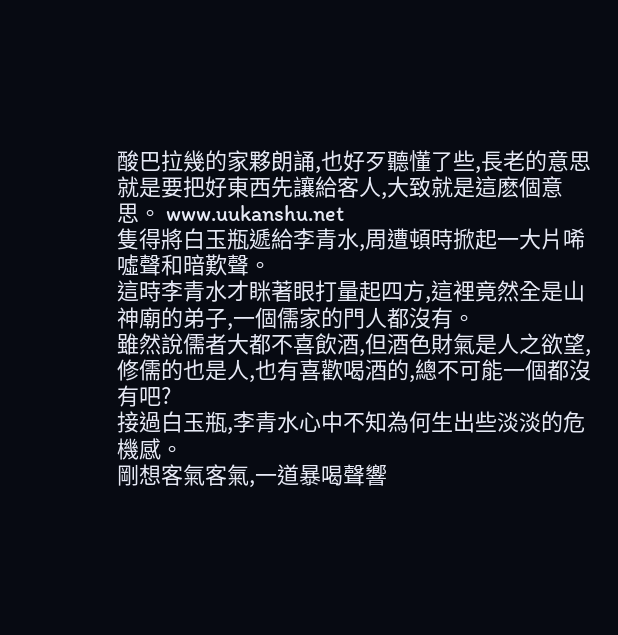酸巴拉幾的家夥朗誦,也好歹聽懂了些,長老的意思就是要把好東西先讓給客人,大致就是這麽個意思。 www.uukanshu.net
隻得將白玉瓶遞給李青水,周遭頓時掀起一大片唏噓聲和暗歎聲。
這時李青水才眯著眼打量起四方,這裡竟然全是山神廟的弟子,一個儒家的門人都沒有。
雖然說儒者大都不喜飲酒,但酒色財氣是人之欲望,修儒的也是人,也有喜歡喝酒的,總不可能一個都沒有吧?
接過白玉瓶,李青水心中不知為何生出些淡淡的危機感。
剛想客氣客氣,一道暴喝聲響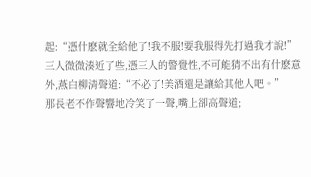起:“憑什麽就全給他了!我不服!要我服得先打過我才說!”
三人微微湊近了些,憑三人的警覺性,不可能猜不出有什麽意外,燕白柳清聲道:“不必了!美酒還是讓給其他人吧。”
那長老不作聲響地冷笑了一聲,嘴上卻高聲道;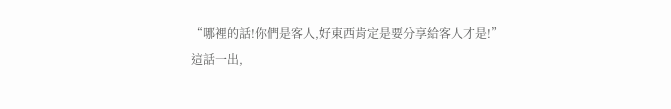“哪裡的話!你們是客人,好東西肯定是要分享給客人才是!”
這話一出,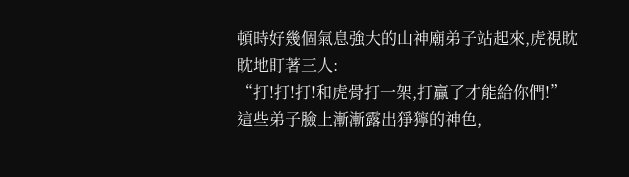頓時好幾個氣息強大的山神廟弟子站起來,虎視眈眈地盯著三人:
“打!打!打!和虎骨打一架,打贏了才能給你們!”
這些弟子臉上漸漸露出猙獰的神色,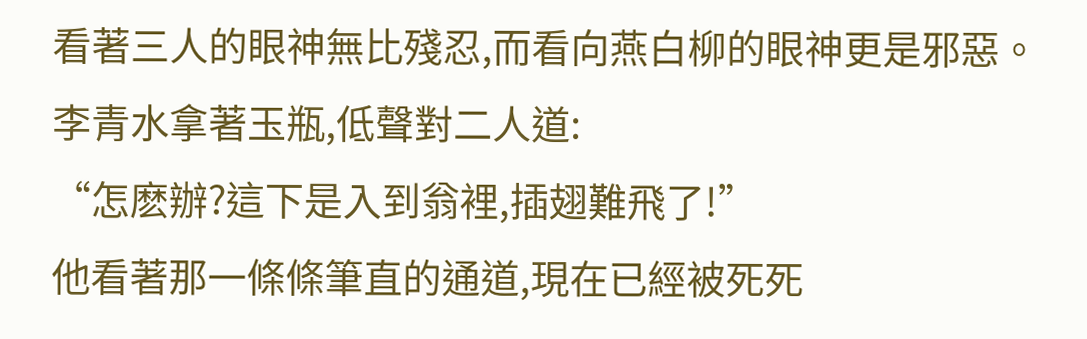看著三人的眼神無比殘忍,而看向燕白柳的眼神更是邪惡。
李青水拿著玉瓶,低聲對二人道:
“怎麽辦?這下是入到翁裡,插翅難飛了!”
他看著那一條條筆直的通道,現在已經被死死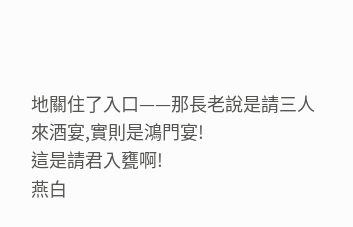地關住了入口——那長老說是請三人來酒宴,實則是鴻門宴!
這是請君入甕啊!
燕白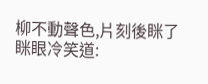柳不動聲色,片刻後眯了眯眼冷笑道: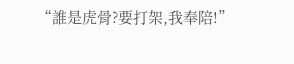“誰是虎骨?要打架,我奉陪!”